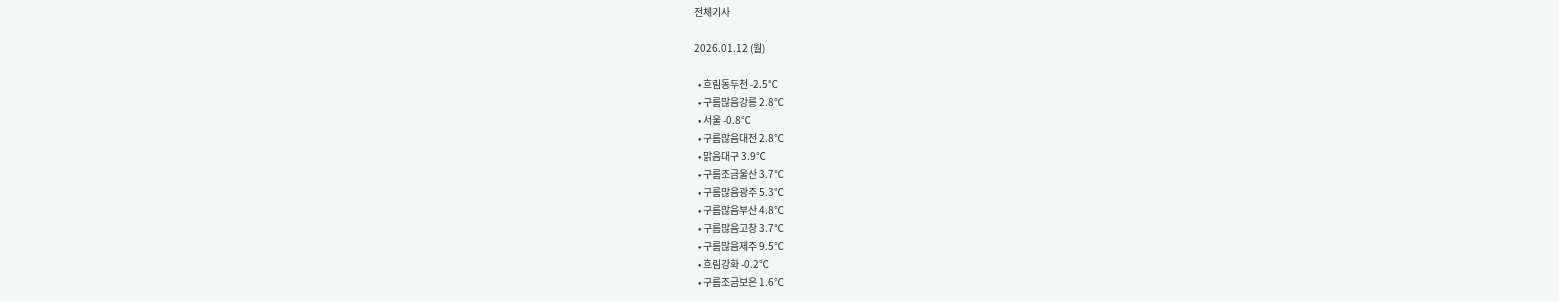전체기사

2026.01.12 (월)

  • 흐림동두천 -2.5℃
  • 구름많음강릉 2.8℃
  • 서울 -0.8℃
  • 구름많음대전 2.8℃
  • 맑음대구 3.9℃
  • 구름조금울산 3.7℃
  • 구름많음광주 5.3℃
  • 구름많음부산 4.8℃
  • 구름많음고창 3.7℃
  • 구름많음제주 9.5℃
  • 흐림강화 -0.2℃
  • 구름조금보은 1.6℃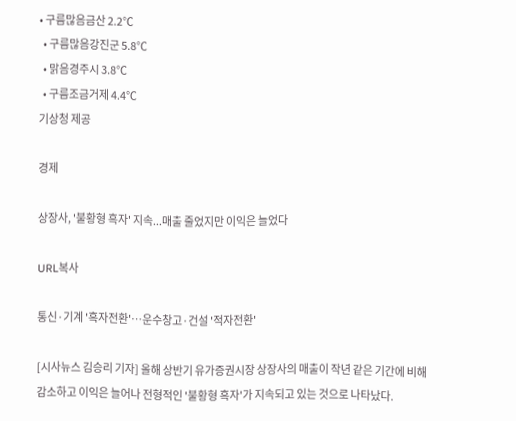• 구름많음금산 2.2℃
  • 구름많음강진군 5.8℃
  • 맑음경주시 3.8℃
  • 구름조금거제 4.4℃
기상청 제공

경제

상장사, '불황형 흑자' 지속...매출 줄었지만 이익은 늘었다

URL복사

통신·기계 '흑자전환'…운수창고·건설 '적자전환'

[시사뉴스 김승리 기자] 올해 상반기 유가증권시장 상장사의 매출이 작년 같은 기간에 비해 감소하고 이익은 늘어나 전형적인 '불황형 흑자'가 지속되고 있는 것으로 나타났다.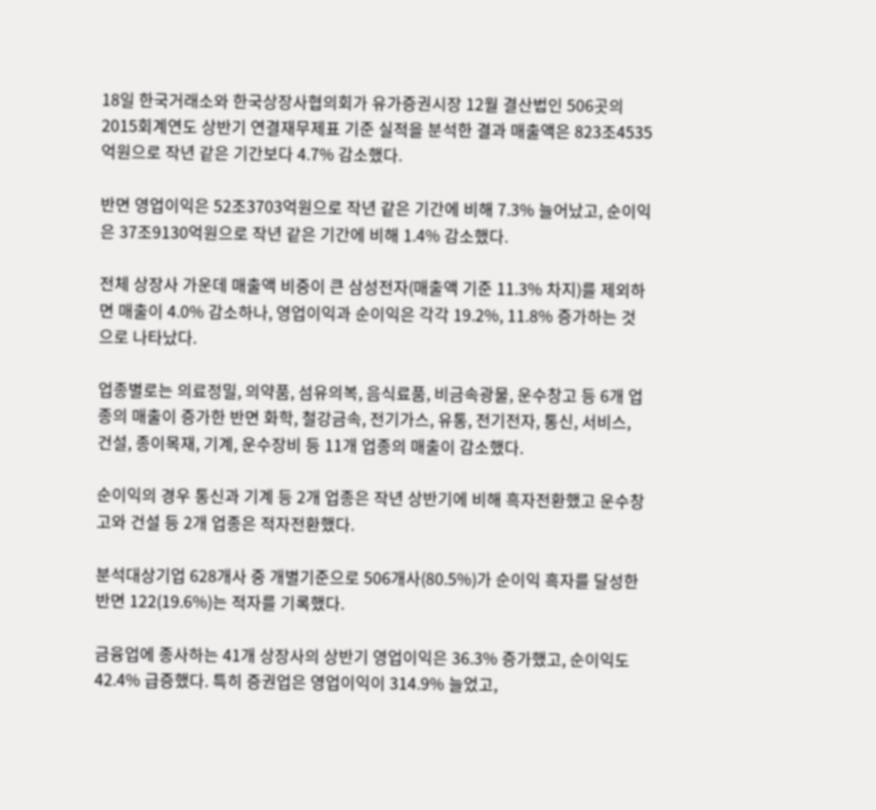18일 한국거래소와 한국상장사협의회가 유가증권시장 12월 결산법인 506곳의 2015회계연도 상반기 연결재무제표 기준 실적을 분석한 결과 매출액은 823조4535억원으로 작년 같은 기간보다 4.7% 감소했다.

반면 영업이익은 52조3703억원으로 작년 같은 기간에 비해 7.3% 늘어났고, 순이익은 37조9130억원으로 작년 같은 기간에 비해 1.4% 감소했다.

전체 상장사 가운데 매출액 비중이 큰 삼성전자(매출액 기준 11.3% 차지)를 제외하면 매출이 4.0% 감소하나, 영업이익과 순이익은 각각 19.2%, 11.8% 증가하는 것으로 나타났다.

업종별로는 의료정밀, 의약품, 섬유의복, 음식료품, 비금속광물, 운수창고 등 6개 업종의 매출이 증가한 반면 화학, 철강금속, 전기가스, 유통, 전기전자, 통신, 서비스, 건설, 종이목재, 기계, 운수장비 등 11개 업종의 매출이 감소했다.

순이익의 경우 통신과 기계 등 2개 업종은 작년 상반기에 비해 흑자전환했고 운수창고와 건설 등 2개 업종은 적자전환했다.

분석대상기업 628개사 중 개별기준으로 506개사(80.5%)가 순이익 흑자를 달성한 반면 122(19.6%)는 적자를 기록했다.

금융업에 종사하는 41개 상장사의 상반기 영업이익은 36.3% 증가했고, 순이익도 42.4% 급증했다. 특히 증권업은 영업이익이 314.9% 늘었고,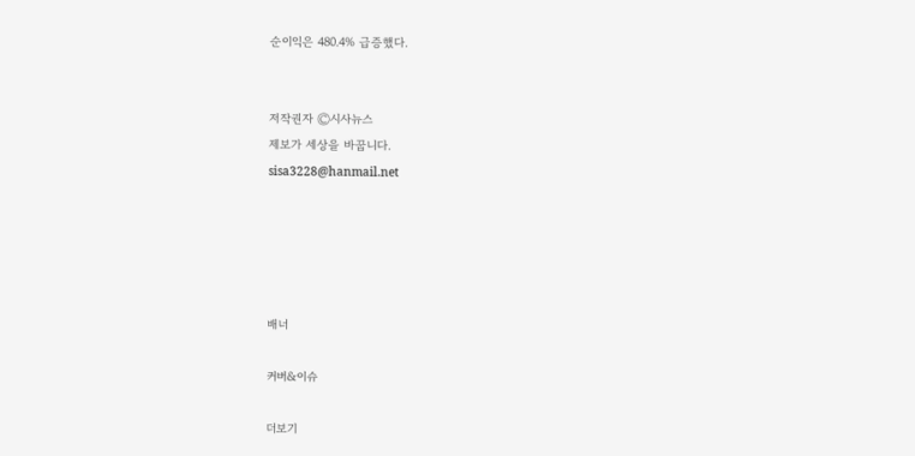순이익은 480.4% 급증했다.


저작권자 Ⓒ시사뉴스
제보가 세상을 바꿉니다.
sisa3228@hanmail.net





배너

커버&이슈

더보기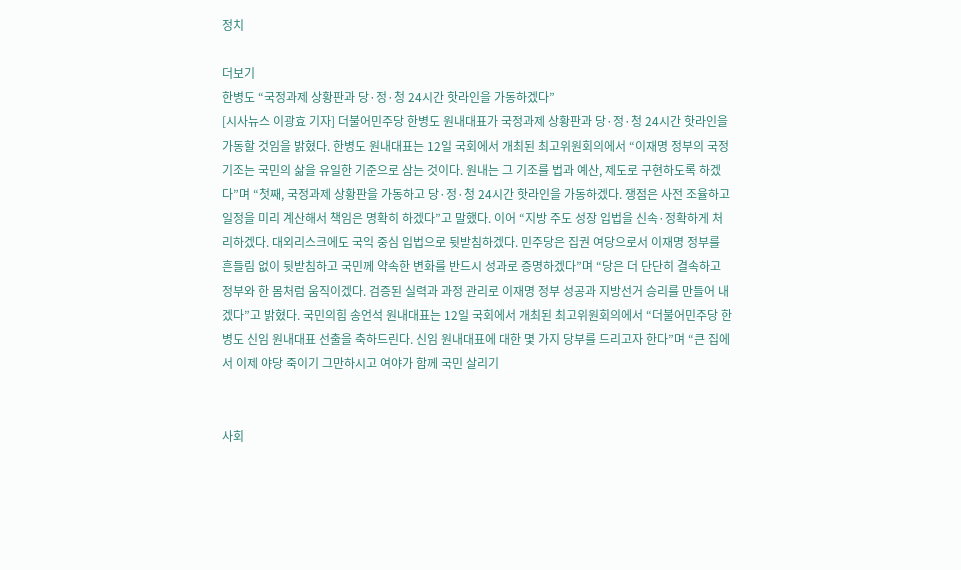정치

더보기
한병도 “국정과제 상황판과 당·정·청 24시간 핫라인을 가동하겠다”
[시사뉴스 이광효 기자] 더불어민주당 한병도 원내대표가 국정과제 상황판과 당·정·청 24시간 핫라인을 가동할 것임을 밝혔다. 한병도 원내대표는 12일 국회에서 개최된 최고위원회의에서 “이재명 정부의 국정 기조는 국민의 삶을 유일한 기준으로 삼는 것이다. 원내는 그 기조를 법과 예산, 제도로 구현하도록 하겠다”며 “첫째, 국정과제 상황판을 가동하고 당·정·청 24시간 핫라인을 가동하겠다. 쟁점은 사전 조율하고 일정을 미리 계산해서 책임은 명확히 하겠다”고 말했다. 이어 “지방 주도 성장 입법을 신속·정확하게 처리하겠다. 대외리스크에도 국익 중심 입법으로 뒷받침하겠다. 민주당은 집권 여당으로서 이재명 정부를 흔들림 없이 뒷받침하고 국민께 약속한 변화를 반드시 성과로 증명하겠다”며 “당은 더 단단히 결속하고 정부와 한 몸처럼 움직이겠다. 검증된 실력과 과정 관리로 이재명 정부 성공과 지방선거 승리를 만들어 내겠다”고 밝혔다. 국민의힘 송언석 원내대표는 12일 국회에서 개최된 최고위원회의에서 “더불어민주당 한병도 신임 원내대표 선출을 축하드린다. 신임 원내대표에 대한 몇 가지 당부를 드리고자 한다”며 “큰 집에서 이제 야당 죽이기 그만하시고 여야가 함께 국민 살리기


사회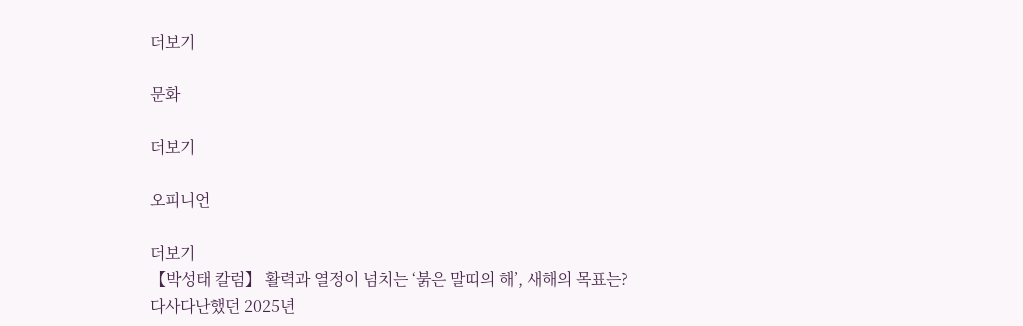더보기

문화

더보기

오피니언

더보기
【박성태 칼럼】 활력과 열정이 넘치는 ‘붉은 말띠의 해’, 새해의 목표는?
다사다난했던 2025년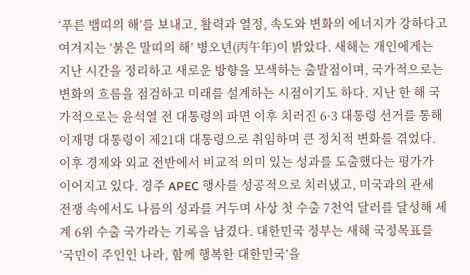‘푸른 뱀띠의 해’를 보내고, 활력과 열정, 속도와 변화의 에너지가 강하다고 여겨지는 ‘붉은 말띠의 해’ 병오년(丙午年)이 밝았다. 새해는 개인에게는 지난 시간을 정리하고 새로운 방향을 모색하는 출발점이며, 국가적으로는 변화의 흐름을 점검하고 미래를 설계하는 시점이기도 하다. 지난 한 해 국가적으로는 윤석열 전 대통령의 파면 이후 치러진 6·3 대통령 선거를 통해 이재명 대통령이 제21대 대통령으로 취임하며 큰 정치적 변화를 겪었다. 이후 경제와 외교 전반에서 비교적 의미 있는 성과를 도출했다는 평가가 이어지고 있다. 경주 APEC 행사를 성공적으로 치러냈고, 미국과의 관세 전쟁 속에서도 나름의 성과를 거두며 사상 첫 수출 7천억 달러를 달성해 세계 6위 수출 국가라는 기록을 남겼다. 대한민국 정부는 새해 국정목표를 ‘국민이 주인인 나라, 함께 행복한 대한민국’을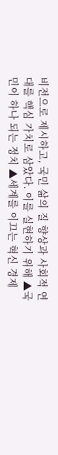비전으로 제시하고, 국민 삶의 질 향상과 사회적 연대를 핵심 가치로 삼았다. 이를 실현하기 위해 ▲국민이 하나 되는 정치 ▲세계를 이끄는 혁신 경제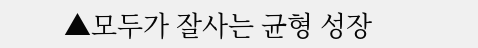▲모두가 잘사는 균형 성장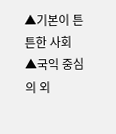▲기본이 튼튼한 사회 ▲국익 중심의 외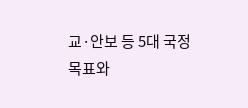교·안보 등 5대 국정 목표와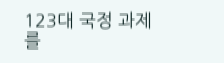123대 국정 과제를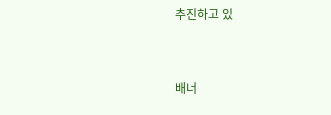추진하고 있


배너